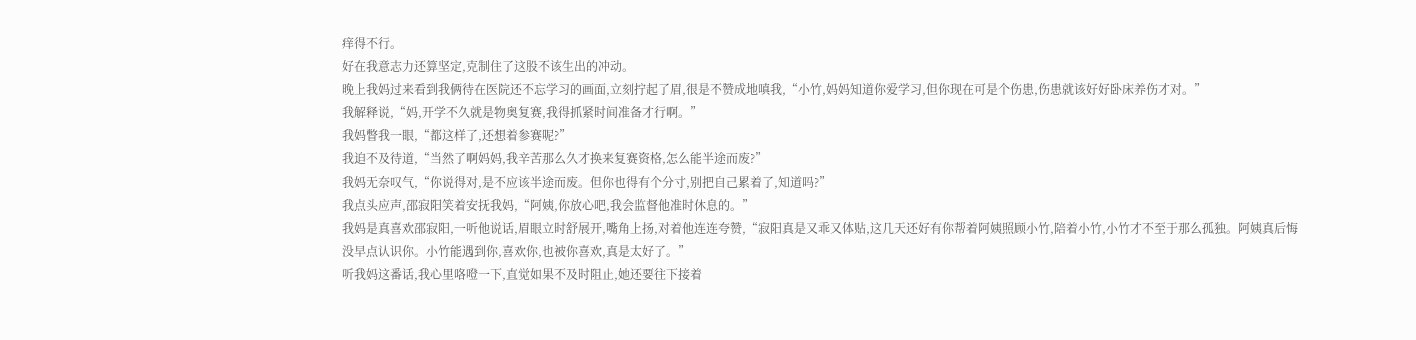痒得不行。
好在我意志力还算坚定,克制住了这股不该生出的冲动。
晚上我妈过来看到我俩待在医院还不忘学习的画面,立刻拧起了眉,很是不赞成地嗔我,“小竹,妈妈知道你爱学习,但你现在可是个伤患,伤患就该好好卧床养伤才对。”
我解释说,“妈,开学不久就是物奥复赛,我得抓紧时间准备才行啊。”
我妈瞥我一眼,“都这样了,还想着参赛呢?”
我迫不及待道,“当然了啊妈妈,我辛苦那么久才换来复赛资格,怎么能半途而废?”
我妈无奈叹气,“你说得对,是不应该半途而废。但你也得有个分寸,别把自己累着了,知道吗?”
我点头应声,邵寂阳笑着安抚我妈,“阿姨,你放心吧,我会监督他准时休息的。”
我妈是真喜欢邵寂阳,一听他说话,眉眼立时舒展开,嘴角上扬,对着他连连夸赞,“寂阳真是又乖又体贴,这几天还好有你帮着阿姨照顾小竹,陪着小竹,小竹才不至于那么孤独。阿姨真后悔没早点认识你。小竹能遇到你,喜欢你,也被你喜欢,真是太好了。”
听我妈这番话,我心里咯噔一下,直觉如果不及时阻止,她还要往下接着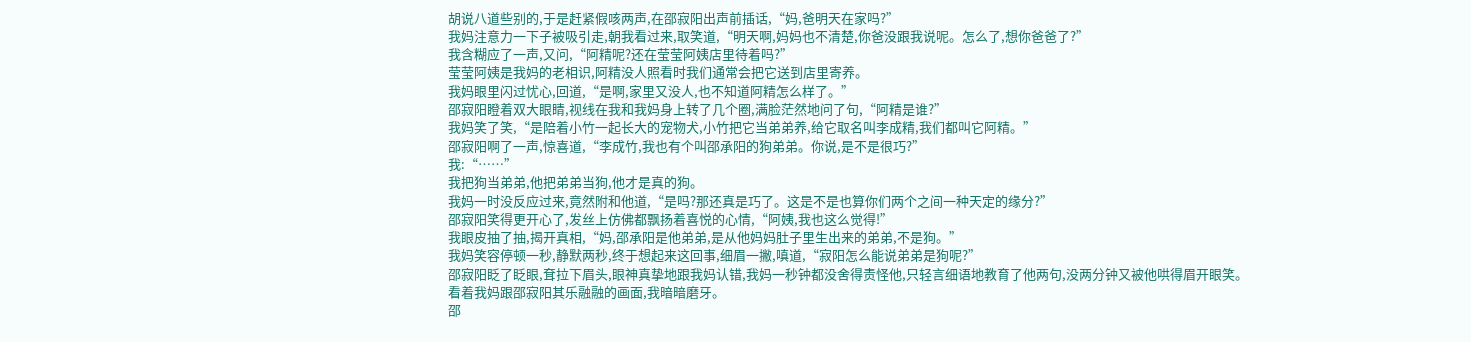胡说八道些别的,于是赶紧假咳两声,在邵寂阳出声前插话,“妈,爸明天在家吗?”
我妈注意力一下子被吸引走,朝我看过来,取笑道,“明天啊,妈妈也不清楚,你爸没跟我说呢。怎么了,想你爸爸了?”
我含糊应了一声,又问,“阿精呢?还在莹莹阿姨店里待着吗?”
莹莹阿姨是我妈的老相识,阿精没人照看时我们通常会把它送到店里寄养。
我妈眼里闪过忧心,回道,“是啊,家里又没人,也不知道阿精怎么样了。”
邵寂阳瞪着双大眼睛,视线在我和我妈身上转了几个圈,满脸茫然地问了句,“阿精是谁?”
我妈笑了笑,“是陪着小竹一起长大的宠物犬,小竹把它当弟弟养,给它取名叫李成精,我们都叫它阿精。”
邵寂阳啊了一声,惊喜道,“李成竹,我也有个叫邵承阳的狗弟弟。你说,是不是很巧?”
我:“……”
我把狗当弟弟,他把弟弟当狗,他才是真的狗。
我妈一时没反应过来,竟然附和他道,“是吗?那还真是巧了。这是不是也算你们两个之间一种天定的缘分?”
邵寂阳笑得更开心了,发丝上仿佛都飘扬着喜悦的心情,“阿姨,我也这么觉得!”
我眼皮抽了抽,揭开真相,“妈,邵承阳是他弟弟,是从他妈妈肚子里生出来的弟弟,不是狗。”
我妈笑容停顿一秒,静默两秒,终于想起来这回事,细眉一撇,嗔道,“寂阳怎么能说弟弟是狗呢?”
邵寂阳眨了眨眼,耷拉下眉头,眼神真挚地跟我妈认错,我妈一秒钟都没舍得责怪他,只轻言细语地教育了他两句,没两分钟又被他哄得眉开眼笑。
看着我妈跟邵寂阳其乐融融的画面,我暗暗磨牙。
邵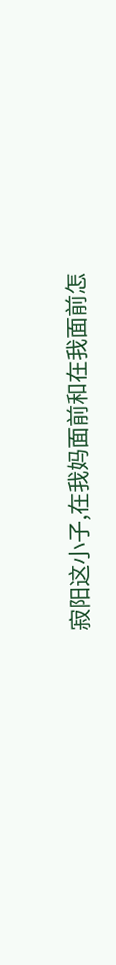寂阳这小子,在我妈面前和在我面前怎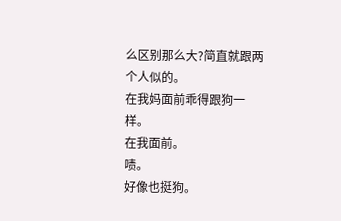么区别那么大?简直就跟两个人似的。
在我妈面前乖得跟狗一样。
在我面前。
啧。
好像也挺狗。